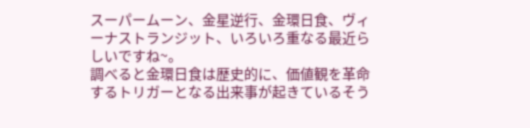スーパームーン、金星逆行、金環日食、ヴィーナストランジット、いろいろ重なる最近らしいですね~。
調べると金環日食は歴史的に、価値観を革命するトリガーとなる出来事が起きているそう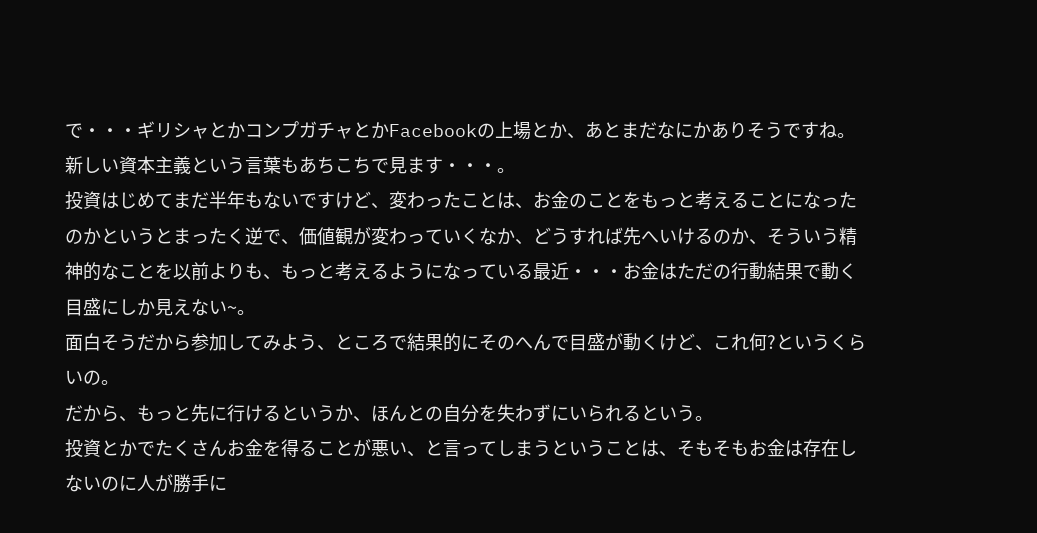で・・・ギリシャとかコンプガチャとかFacebookの上場とか、あとまだなにかありそうですね。
新しい資本主義という言葉もあちこちで見ます・・・。
投資はじめてまだ半年もないですけど、変わったことは、お金のことをもっと考えることになったのかというとまったく逆で、価値観が変わっていくなか、どうすれば先へいけるのか、そういう精神的なことを以前よりも、もっと考えるようになっている最近・・・お金はただの行動結果で動く目盛にしか見えない~。
面白そうだから参加してみよう、ところで結果的にそのへんで目盛が動くけど、これ何?というくらいの。
だから、もっと先に行けるというか、ほんとの自分を失わずにいられるという。
投資とかでたくさんお金を得ることが悪い、と言ってしまうということは、そもそもお金は存在しないのに人が勝手に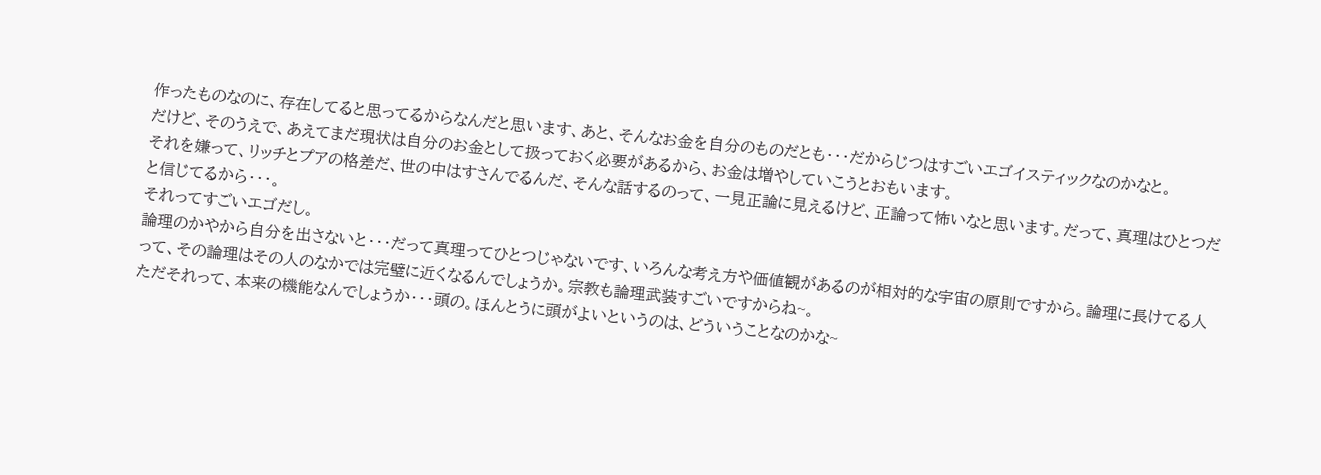作ったものなのに、存在してると思ってるからなんだと思います、あと、そんなお金を自分のものだとも・・・だからじつはすごいエゴイスティックなのかなと。
だけど、そのうえで、あえてまだ現状は自分のお金として扱っておく必要があるから、お金は増やしていこうとおもいます。
それを嫌って、リッチとプアの格差だ、世の中はすさんでるんだ、そんな話するのって、一見正論に見えるけど、正論って怖いなと思います。だって、真理はひとつだと信じてるから・・・。
それってすごいエゴだし。
論理のかやから自分を出さないと・・・だって真理ってひとつじゃないです、いろんな考え方や価値観があるのが相対的な宇宙の原則ですから。論理に長けてる人って、その論理はその人のなかでは完璧に近くなるんでしょうか。宗教も論理武装すごいですからね~。
ただそれって、本来の機能なんでしょうか・・・頭の。ほんとうに頭がよいというのは、どういうことなのかな~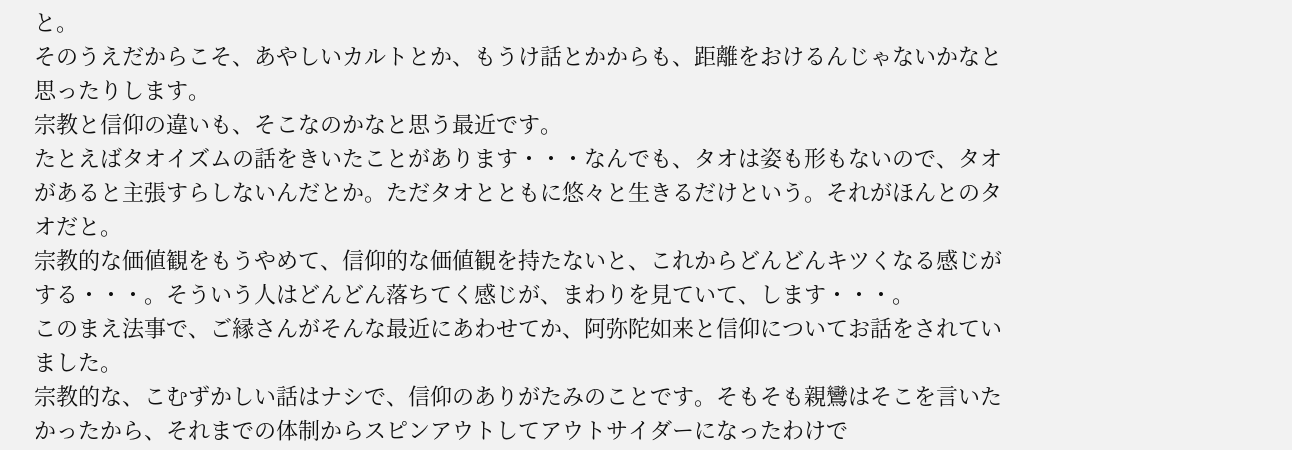と。
そのうえだからこそ、あやしいカルトとか、もうけ話とかからも、距離をおけるんじゃないかなと思ったりします。
宗教と信仰の違いも、そこなのかなと思う最近です。
たとえばタオイズムの話をきいたことがあります・・・なんでも、タオは姿も形もないので、タオがあると主張すらしないんだとか。ただタオとともに悠々と生きるだけという。それがほんとのタオだと。
宗教的な価値観をもうやめて、信仰的な価値観を持たないと、これからどんどんキツくなる感じがする・・・。そういう人はどんどん落ちてく感じが、まわりを見ていて、します・・・。
このまえ法事で、ご縁さんがそんな最近にあわせてか、阿弥陀如来と信仰についてお話をされていました。
宗教的な、こむずかしい話はナシで、信仰のありがたみのことです。そもそも親鸞はそこを言いたかったから、それまでの体制からスピンアウトしてアウトサイダーになったわけで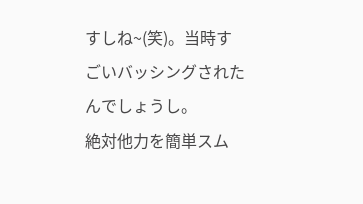すしね~(笑)。当時すごいバッシングされたんでしょうし。
絶対他力を簡単スム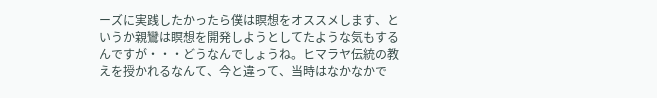ーズに実践したかったら僕は瞑想をオススメします、というか親鸞は瞑想を開発しようとしてたような気もするんですが・・・どうなんでしょうね。ヒマラヤ伝統の教えを授かれるなんて、今と違って、当時はなかなかで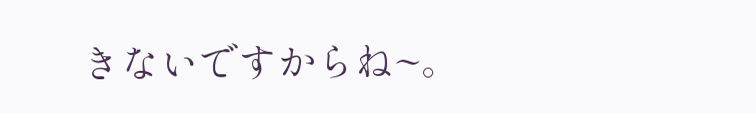きないですからね~。